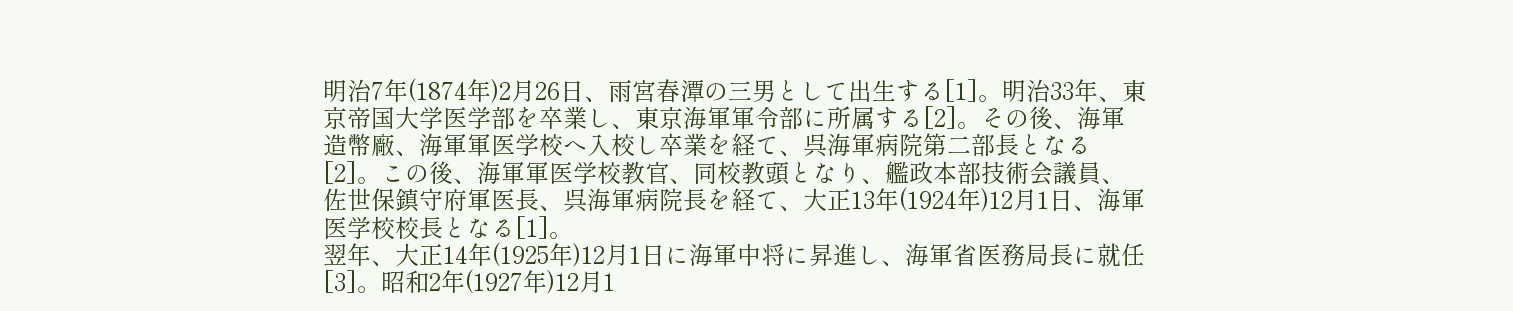明治7年(1874年)2月26日、雨宮春潭の三男として出生する[1]。明治33年、東京帝国大学医学部を卒業し、東京海軍軍令部に所属する[2]。その後、海軍造幣廠、海軍軍医学校へ入校し卒業を経て、呉海軍病院第二部長となる[2]。この後、海軍軍医学校教官、同校教頭となり、艦政本部技術会議員、佐世保鎮守府軍医長、呉海軍病院長を経て、大正13年(1924年)12月1日、海軍医学校校長となる[1]。
翌年、大正14年(1925年)12月1日に海軍中将に昇進し、海軍省医務局長に就任[3]。昭和2年(1927年)12月1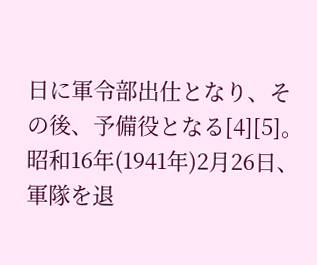日に軍令部出仕となり、その後、予備役となる[4][5]。昭和16年(1941年)2月26日、軍隊を退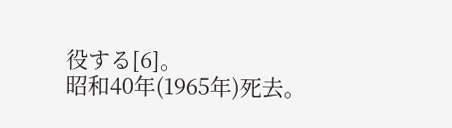役する[6]。
昭和40年(1965年)死去。